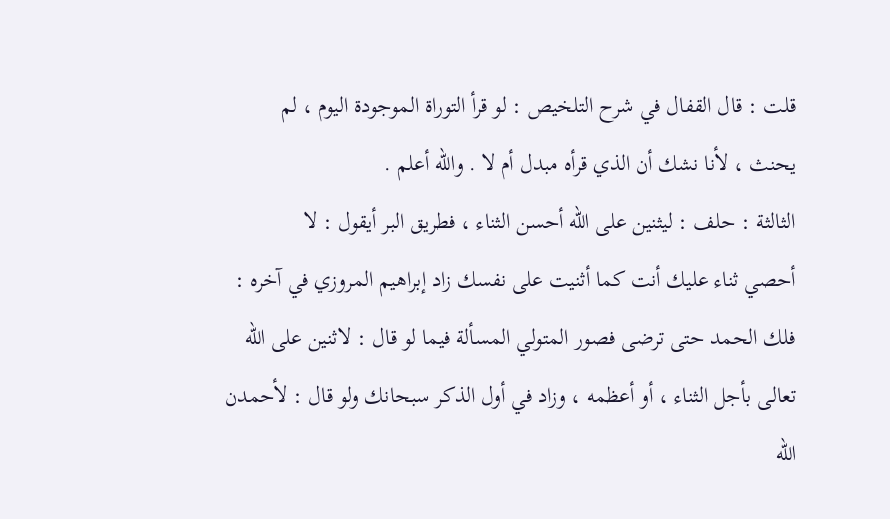قلت : قال القفال في شرح التلخيص : لو قرأ التوراة الموجودة اليوم ، لم
يحنث ، لأنا نشك أن الذي قرأه مبدل أم لا . والله أعلم .
الثالثة : حلف : ليثنين على الله أحسن الثناء ، فطريق البر أيقول : لا
أحصي ثناء عليك أنت كما أثنيت على نفسك زاد إبراهيم المروزي في آخره :
فلك الحمد حتى ترضى فصور المتولي المسألة فيما لو قال : لاثنين على الله
تعالى بأجل الثناء ، أو أعظمه ، وزاد في أول الذكر سبحانك ولو قال : لأحمدن
الله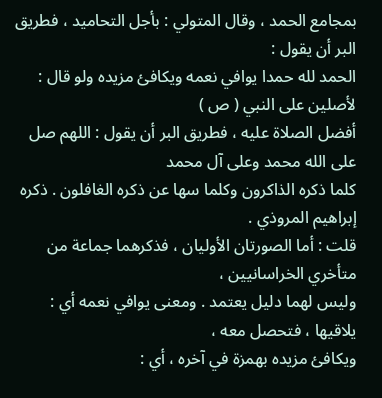بمجامع الحمد ، وقال المتولي : بأجل التحاميد ، فطريق البر أن يقول :
الحمد لله حمدا يوافي نعمه ويكافئ مزيده ولو قال : لأصلين على النبي ( ص )
أفضل الصلاة عليه ، فطريق البر أن يقول : اللهم صل على الله محمد وعلى آل محمد
كلما ذكره الذاكرون وكلما سها عن ذكره الغافلون . ذكره إبراهيم المروذي .
قلت : أما الصورتان الأوليان ، فذكرهما جماعة من متأخري الخراسانيين ،
وليس لهما دليل يعتمد . ومعنى يوافي نعمه أي : يلاقيها ، فتحصل معه ،
ويكافئ مزيده بهمزة في آخره ، أي :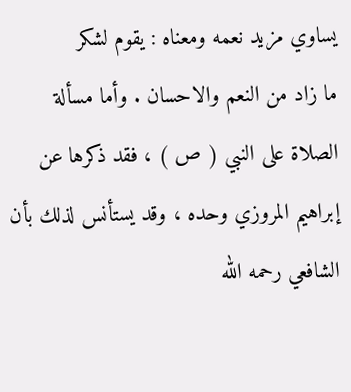يساوي مزيد نعمه ومعناه : يقوم لشكر
ما زاد من النعم والاحسان . وأما مسألة الصلاة على النبي ( ص ) ، فقد ذكرها عن
إبراهيم المروزي وحده ، وقد يستأنس لذلك بأن الشافعي رحمه الله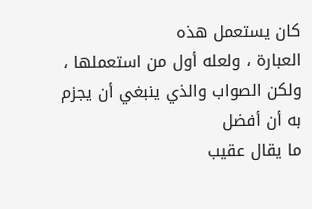كان يستعمل هذه
العبارة ، ولعله أول من استعملها ، ولكن الصواب والذي ينبغي أن يجزم به أن أفضل
ما يقال عقيب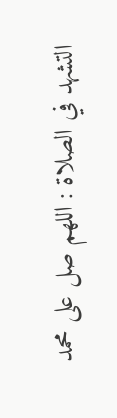التشهد في الصلاة : اللهم صل على محمد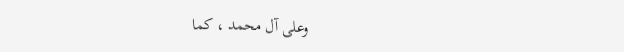وعلى آل محمد ، كما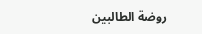روضة الطالبين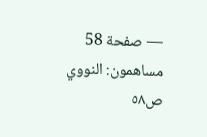— صفحة 58
مساهمون: النووي
ص٥٨